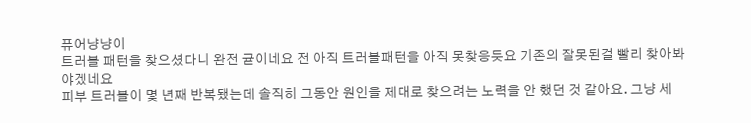퓨어냥냥이
트러블 패턴을 찾으셨다니 완전 귣이네요 전 아직 트러블패턴을 아직 못찾응듯요 기존의 잘못된걸 빨리 찾아봐야겠네요
피부 트러블이 몇 년째 반복됐는데 솔직히 그동안 원인을 제대로 찾으려는 노력을 안 했던 것 같아요. 그냥 세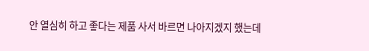안 열심히 하고 좋다는 제품 사서 바르면 나아지겠지 했는데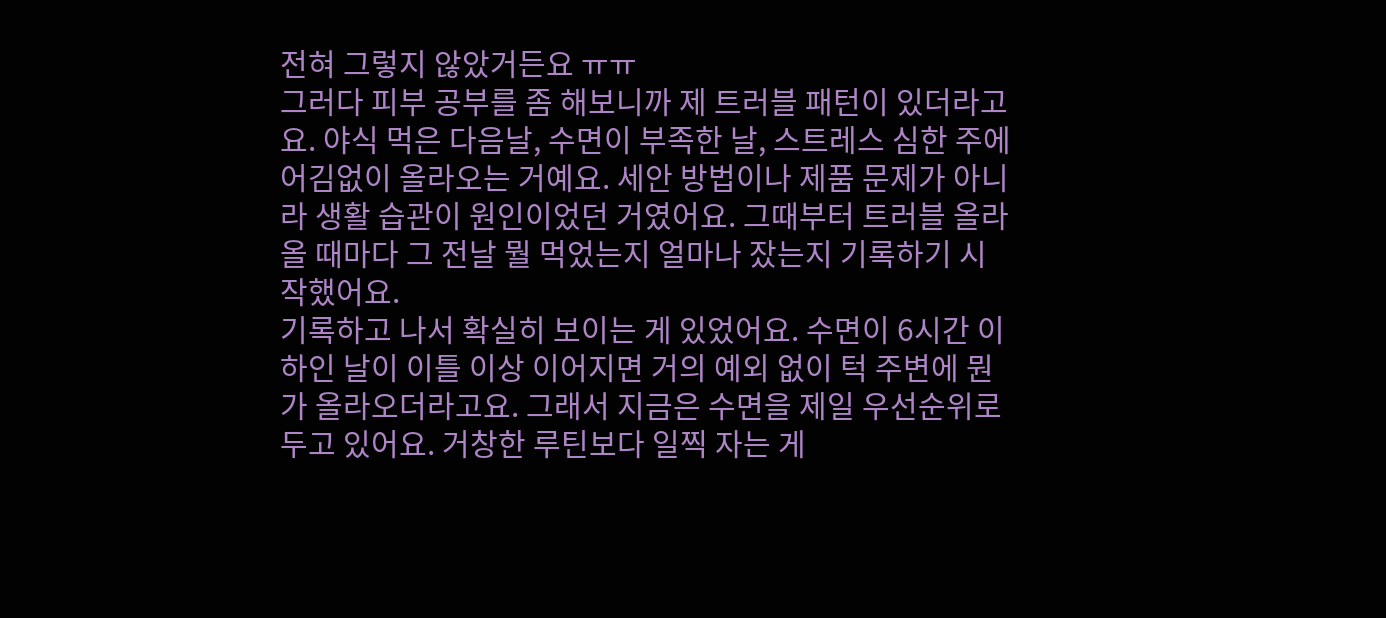전혀 그렇지 않았거든요 ㅠㅠ
그러다 피부 공부를 좀 해보니까 제 트러블 패턴이 있더라고요. 야식 먹은 다음날, 수면이 부족한 날, 스트레스 심한 주에 어김없이 올라오는 거예요. 세안 방법이나 제품 문제가 아니라 생활 습관이 원인이었던 거였어요. 그때부터 트러블 올라올 때마다 그 전날 뭘 먹었는지 얼마나 잤는지 기록하기 시작했어요.
기록하고 나서 확실히 보이는 게 있었어요. 수면이 6시간 이하인 날이 이틀 이상 이어지면 거의 예외 없이 턱 주변에 뭔가 올라오더라고요. 그래서 지금은 수면을 제일 우선순위로 두고 있어요. 거창한 루틴보다 일찍 자는 게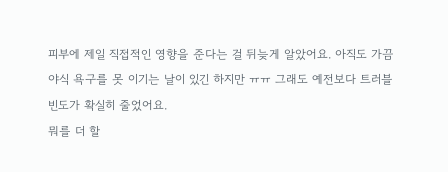피부에 제일 직접적인 영향을 준다는 걸 뒤늦게 알았어요. 아직도 가끔 야식 욕구를 못 이기는 날이 있긴 하지만 ㅠㅠ 그래도 예전보다 트러블 빈도가 확실히 줄었어요.
뭐를 더 할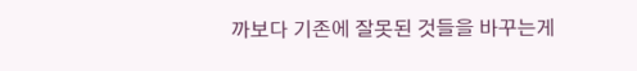까보다 기존에 잘못된 것들을 바꾸는게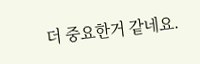더 중요한거 같네요.